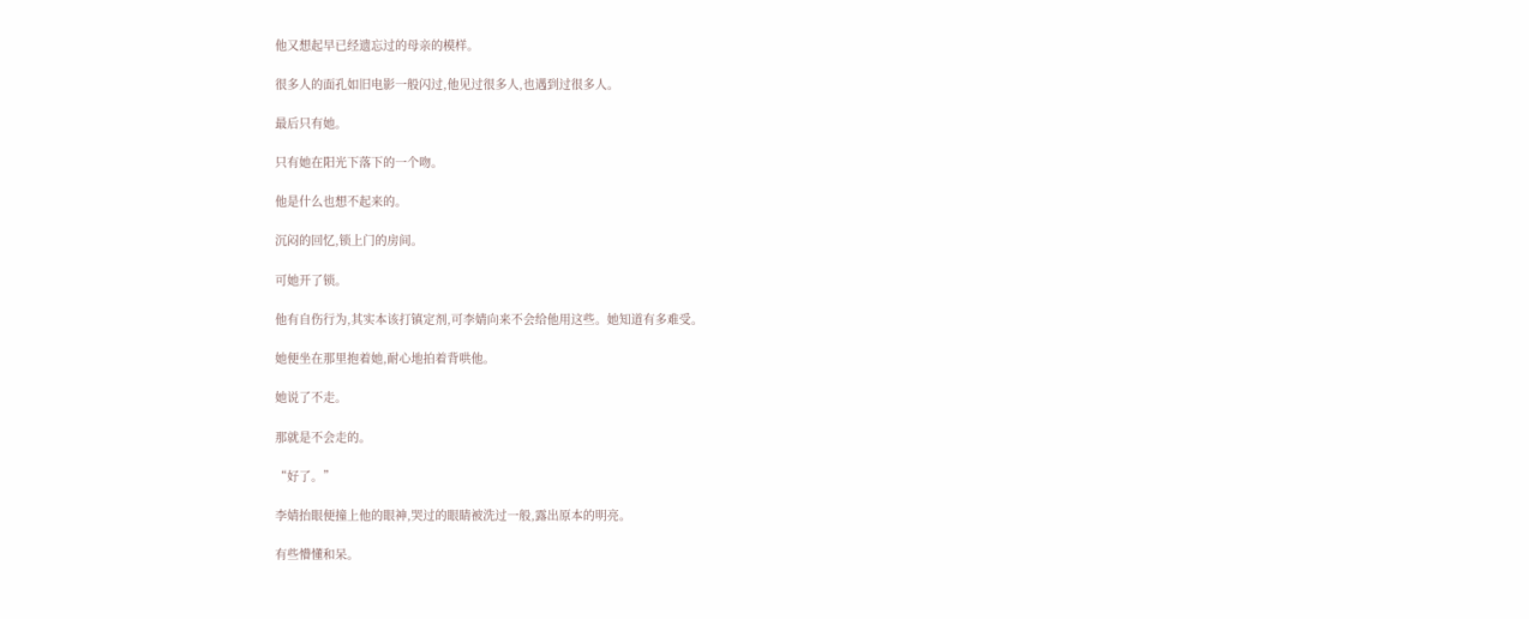他又想起早已经遗忘过的母亲的模样。

很多人的面孔如旧电影一般闪过,他见过很多人,也遇到过很多人。

最后只有她。

只有她在阳光下落下的一个吻。

他是什么也想不起来的。

沉闷的回忆,锁上门的房间。

可她开了锁。

他有自伤行为,其实本该打镇定剂,可李婧向来不会给他用这些。她知道有多难受。

她便坐在那里抱着她,耐心地拍着背哄他。

她说了不走。

那就是不会走的。

“好了。”

李婧抬眼便撞上他的眼神,哭过的眼睛被洗过一般,露出原本的明亮。

有些懵懂和呆。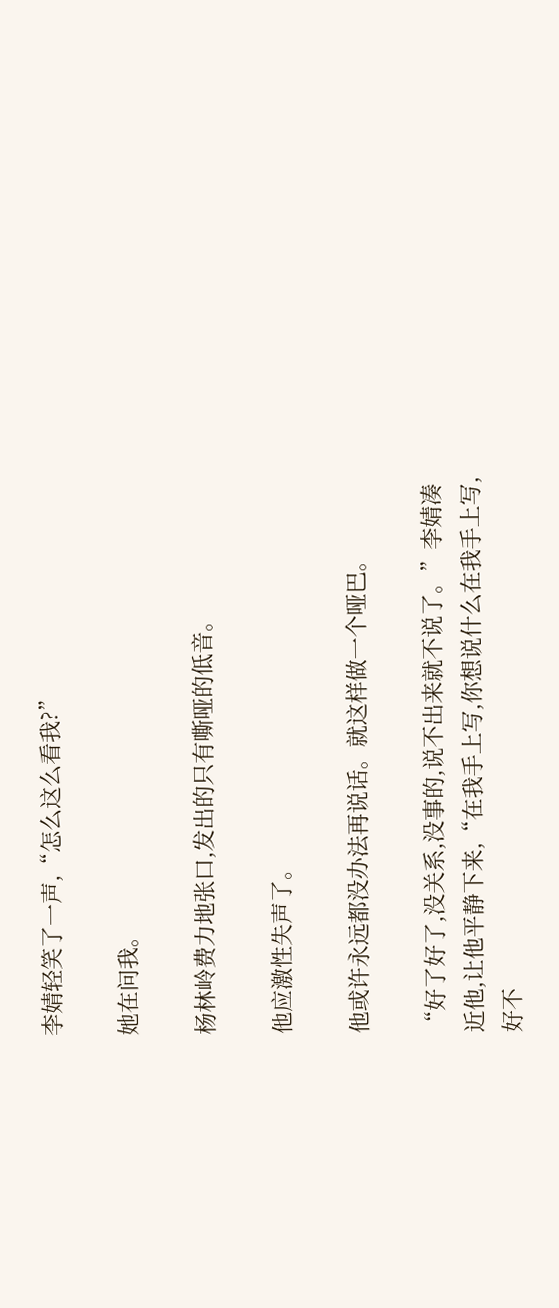李婧轻笑了一声,“怎么这么看我?”

她在问我。

杨林岭费力地张口,发出的只有嘶哑的低音。

他应激性失声了。

他或许永远都没办法再说话。就这样做一个哑巴。

“好了好了,没关系,没事的,说不出来就不说了。”李婧凑近他,让他平静下来,“在我手上写,你想说什么在我手上写,好不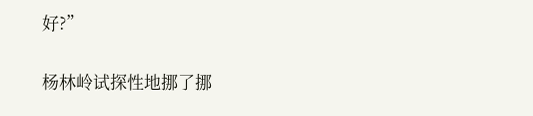好?”

杨林岭试探性地挪了挪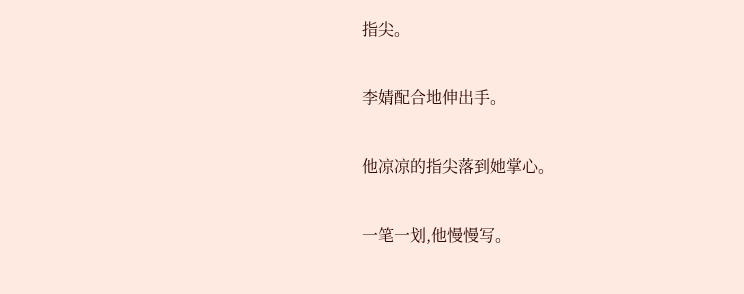指尖。

李婧配合地伸出手。

他凉凉的指尖落到她掌心。

一笔一划,他慢慢写。